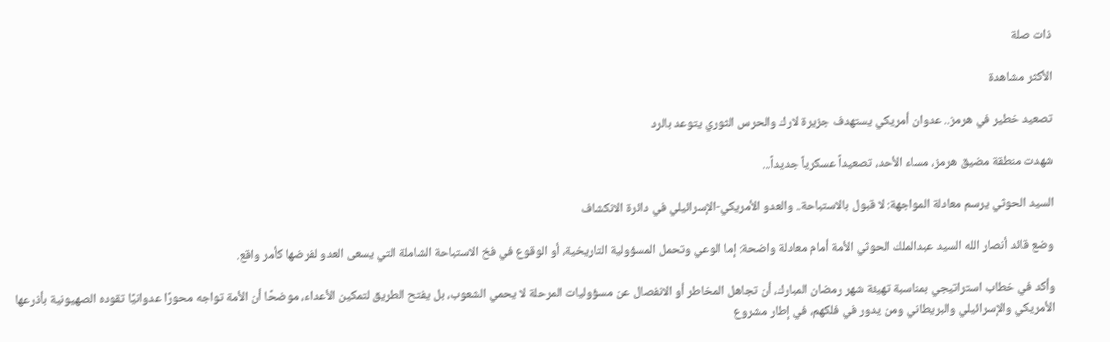ذات صلة

الأكثر مشاهدة

تصعيد خطير في هرمز.. عدوان أمريكي يستهدف جزيرة لارك والحرس الثوري يتوعد بالرد

شهدت منطقة مضيق هرمز، مساء الأحد، تصعيداً عسكرياً جديداً...

السيد الحوثي يرسم معادلة المواجهة: لا قبول بالاستباحة.. والعدو الأمريكي-الإسرائيلي في دائرة الانكشاف

وضع قائد أنصار الله السيد عبدالملك الحوثي الأمة أمام معادلة واضحة: إما الوعي وتحمل المسؤولية التاريخية، أو الوقوع في فخ الاستباحة الشاملة التي يسعى العدو لفرضها كأمر واقع.

وأكد في خطاب استراتيجي بمناسبة تهيئة شهر رمضان المبارك، أن تجاهل المخاطر أو الانفصال عن مسؤوليات المرحلة لا يحمي الشعوب، بل يفتح الطريق لتمكين الأعداء، موضحًا أن الأمة تواجه محورًا عدوانيًا تقوده الصهيونية بأذرعها الأمريكي والإسرائيلي والبريطاني ومن يدور في فلكهم، في إطار مشروع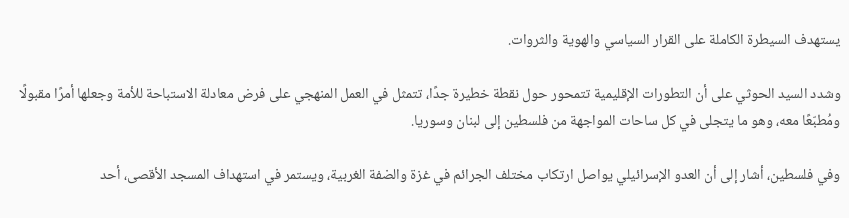يستهدف السيطرة الكاملة على القرار السياسي والهوية والثروات.

وشدد السيد الحوثي على أن التطورات الإقليمية تتمحور حول نقطة خطيرة جدًا، تتمثل في العمل المنهجي على فرض معادلة الاستباحة للأمة وجعلها أمرًا مقبولًا ومُطبّعًا معه، وهو ما يتجلى في كل ساحات المواجهة من فلسطين إلى لبنان وسوريا.

وفي فلسطين، أشار إلى أن العدو الإسرائيلي يواصل ارتكاب مختلف الجرائم في غزة والضفة الغربية، ويستمر في استهداف المسجد الأقصى، أحد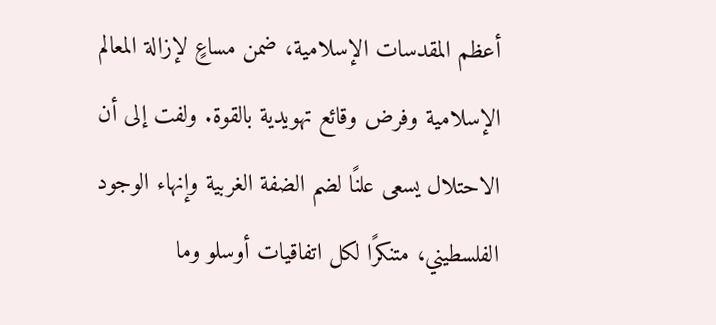أعظم المقدسات الإسلامية، ضمن مساعٍ لإزالة المعالم الإسلامية وفرض وقائع تهويدية بالقوة. ولفت إلى أن الاحتلال يسعى علنًا لضم الضفة الغربية وإنهاء الوجود الفلسطيني، متنكرًا لكل اتفاقيات أوسلو وما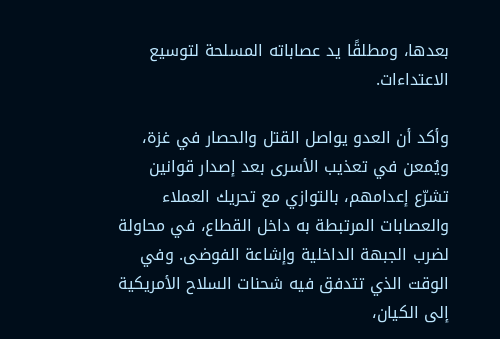بعدها، ومطلقًا يد عصاباته المسلحة لتوسيع الاعتداءات.

وأكد أن العدو يواصل القتل والحصار في غزة، ويُمعن في تعذيب الأسرى بعد إصدار قوانين تشرّع إعدامهم، بالتوازي مع تحريك العملاء والعصابات المرتبطة به داخل القطاع، في محاولة لضرب الجبهة الداخلية وإشاعة الفوضى. وفي الوقت الذي تتدفق فيه شحنات السلاح الأمريكية إلى الكيان،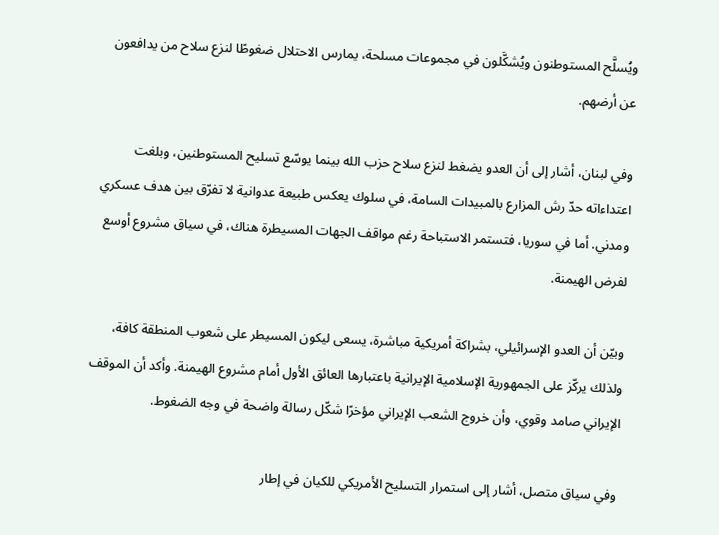ويُسلَّح المستوطنون ويُشكَّلون في مجموعات مسلحة، يمارس الاحتلال ضغوطًا لنزع سلاح من يدافعون عن أرضهم.

وفي لبنان، أشار إلى أن العدو يضغط لنزع سلاح حزب الله بينما يوسّع تسليح المستوطنين، وبلغت اعتداءاته حدّ رش المزارع بالمبيدات السامة، في سلوك يعكس طبيعة عدوانية لا تفرّق بين هدف عسكري ومدني. أما في سوريا، فتستمر الاستباحة رغم مواقف الجهات المسيطرة هناك، في سياق مشروع أوسع لفرض الهيمنة.

وبيّن أن العدو الإسرائيلي، بشراكة أمريكية مباشرة، يسعى ليكون المسيطر على شعوب المنطقة كافة، ولذلك يركّز على الجمهورية الإسلامية الإيرانية باعتبارها العائق الأول أمام مشروع الهيمنة. وأكد أن الموقف الإيراني صامد وقوي، وأن خروج الشعب الإيراني مؤخرًا شكّل رسالة واضحة في وجه الضغوط.

وفي سياق متصل، أشار إلى استمرار التسليح الأمريكي للكيان في إطار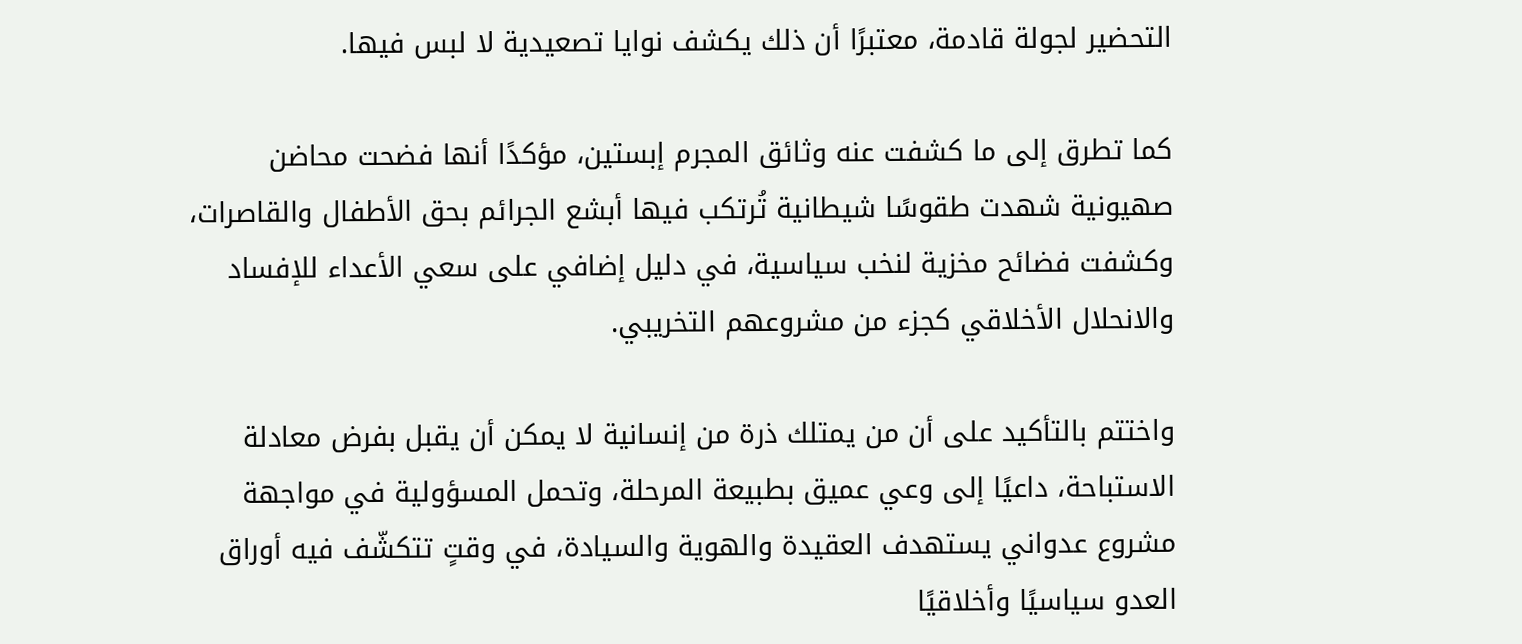التحضير لجولة قادمة، معتبرًا أن ذلك يكشف نوايا تصعيدية لا لبس فيها.

كما تطرق إلى ما كشفت عنه وثائق المجرم إبستين، مؤكدًا أنها فضحت محاضن صهيونية شهدت طقوسًا شيطانية تُرتكب فيها أبشع الجرائم بحق الأطفال والقاصرات، وكشفت فضائح مخزية لنخب سياسية، في دليل إضافي على سعي الأعداء للإفساد والانحلال الأخلاقي كجزء من مشروعهم التخريبي.

واختتم بالتأكيد على أن من يمتلك ذرة من إنسانية لا يمكن أن يقبل بفرض معادلة الاستباحة، داعيًا إلى وعي عميق بطبيعة المرحلة، وتحمل المسؤولية في مواجهة مشروع عدواني يستهدف العقيدة والهوية والسيادة، في وقتٍ تتكشّف فيه أوراق العدو سياسيًا وأخلاقيًا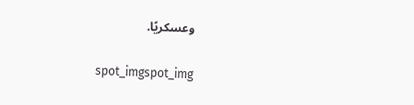وعسكريًا.

spot_imgspot_img